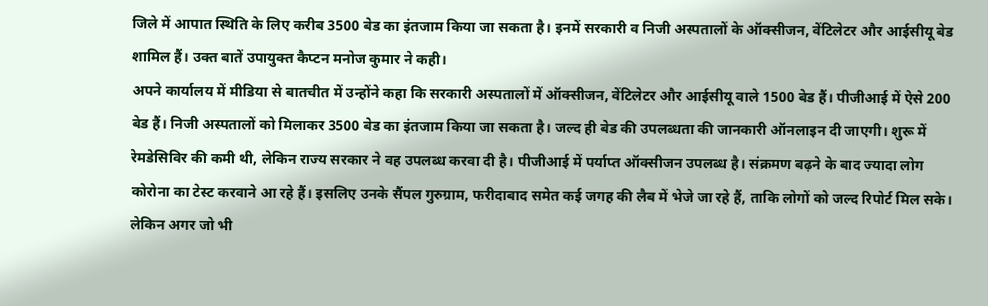जिले में आपात स्थिति के लिए करीब 3500 बेड का इंतजाम किया जा सकता है। इनमें सरकारी व निजी अस्पतालों के ऑक्सीजन, वेंटिलेटर और आईसीयू बेड शामिल हैं। उक्त बातें उपायुक्त कैप्टन मनोज कुमार ने कही।
अपने कार्यालय में मीडिया से बातचीत में उन्होंने कहा कि सरकारी अस्पतालों में ऑक्सीजन, वेंटिलेटर और आईसीयू वाले 1500 बेड हैं। पीजीआई में ऐसे 200 बेड हैं। निजी अस्पतालों को मिलाकर 3500 बेड का इंतजाम किया जा सकता है। जल्द ही बेड की उपलब्धता की जानकारी ऑनलाइन दी जाएगी। शुरू में रेमडेसिविर की कमी थी, लेकिन राज्य सरकार ने वह उपलब्ध करवा दी है। पीजीआई में पर्याप्त ऑक्सीजन उपलब्ध है। संक्रमण बढ़ने के बाद ज्यादा लोग कोरोना का टेस्ट करवाने आ रहे हैं। इसलिए उनके सैंपल गुरुग्राम, फरीदाबाद समेत कई जगह की लैब में भेजे जा रहे हैं, ताकि लोगों को जल्द रिपोर्ट मिल सके। लेकिन अगर जो भी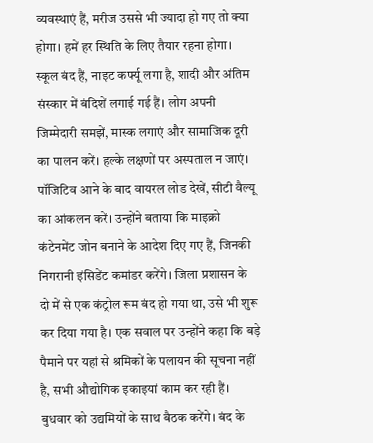व्यवस्थाएं हैं, मरीज उससे भी ज्यादा हो गए तो क्या होगा। हमें हर स्थिति के लिए तैयार रहना होगा। स्कूल बंद हैं, नाइट कर्फ्यू लगा है, शादी और अंतिम संस्कार में बंदिशें लगाई गई हैं। लोग अपनी जिम्मेदारी समझें, मास्क लगाएं और सामाजिक दूरी का पालन करें। हल्के लक्षणों पर अस्पताल न जाएं। पॉजिटिव आने के बाद वायरल लोड देखें, सीटी वैल्यू का आंकलन करें। उन्होंने बताया कि माइक्रो कंटेनमेंट जोन बनाने के आदेश दिए गए हैं, जिनकी निगरानी इंसिडेंट कमांडर करेंगे। जिला प्रशासन के दो में से एक कंट्रोल रूम बंद हो गया था, उसे भी शुरू कर दिया गया है। एक सवाल पर उन्होंने कहा कि बड़े पैमाने पर यहां से श्रमिकों के पलायन की सूचना नहीं है, सभी औद्योगिक इकाइयां काम कर रही हैं। बुधवार को उद्यमियों के साथ बैठक करेंगे। बंद के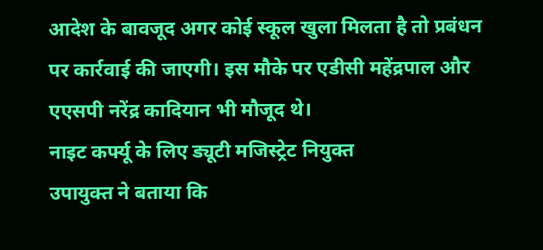आदेश के बावजूद अगर कोई स्कूल खुला मिलता है तो प्रबंधन पर कार्रवाई की जाएगी। इस मौके पर एडीसी महेंद्रपाल और एएसपी नरेंद्र कादियान भी मौजूद थे।
नाइट कर्फ्यू के लिए ड्यूटी मजिस्ट्रेट नियुक्त
उपायुक्त ने बताया कि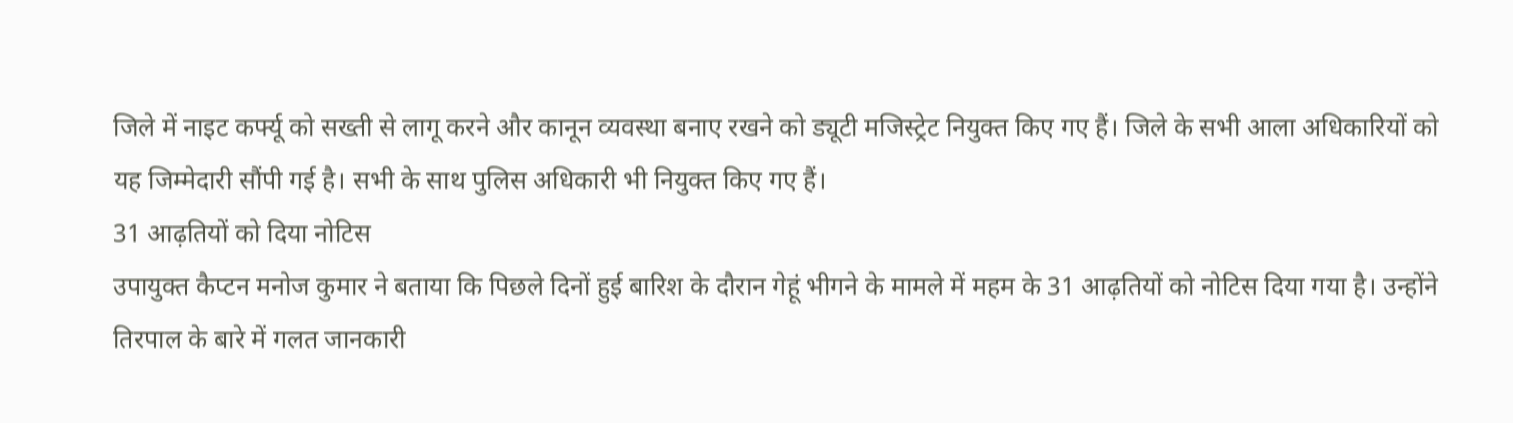जिले में नाइट कर्फ्यू को सख्ती से लागू करने और कानून व्यवस्था बनाए रखने को ड्यूटी मजिस्ट्रेट नियुक्त किए गए हैं। जिले के सभी आला अधिकारियों को यह जिम्मेदारी सौंपी गई है। सभी के साथ पुलिस अधिकारी भी नियुक्त किए गए हैं।
31 आढ़तियों को दिया नोटिस
उपायुक्त कैप्टन मनोज कुमार ने बताया कि पिछले दिनों हुई बारिश के दौरान गेहूं भीगने के मामले में महम के 31 आढ़तियों को नोटिस दिया गया है। उन्होंने तिरपाल के बारे में गलत जानकारी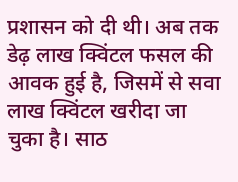प्रशासन को दी थी। अब तक डेढ़ लाख क्विंटल फसल की आवक हुई है, जिसमें से सवा लाख क्विंटल खरीदा जा चुका है। साठ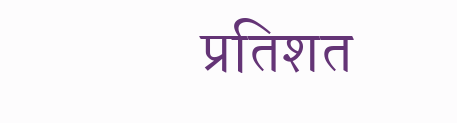प्रतिशत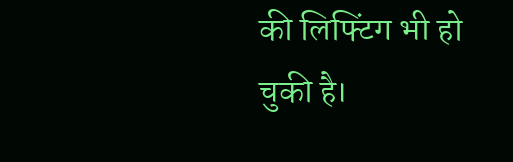की लिफ्टिंग भी हो चुकी है।